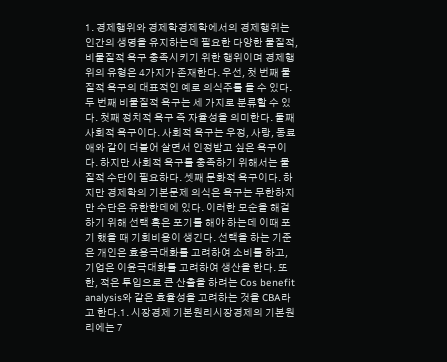1. 경제행위와 경제학경제학에서의 경제행위는 인간의 생명을 유지하는데 필요한 다양한 물질적, 비물질적 욕구 충족시키기 위한 행위이며 경제행위의 유형은 4가지가 존재한다. 우선, 첫 번째 물질적 욕구의 대표적인 예로 의식주를 들 수 있다. 두 번째 비물질적 욕구는 세 가지로 분류할 수 있다. 첫째 정치적 욕구 즉 자율성을 의미한다. 둘째 사회적 욕구이다. 사회적 욕구는 우정, 사랑, 동료애와 같이 더불어 살면서 인정받고 싶은 욕구이다. 하지만 사회적 욕구를 충족하기 위해서는 물질적 수단이 필요하다. 셋째 문화적 욕구이다. 하지만 경제학의 기본문제 의식은 욕구는 무한하지만 수단은 유한한데에 있다. 이러한 모순을 해걸하기 위해 선택 혹은 포기를 해야 하는데 이때 포기 했을 때 기회비용이 생긴다. 선택을 하는 기준은 개인은 효용극대화를 고려하여 소비를 하고, 기업은 이윤극대화를 고려하여 생산을 한다. 또한, 적은 투입으로 큰 산출을 하려는 Cos benefit analysis와 같은 효율성을 고려하는 것을 CBA라고 한다.1. 시장경제 기본원리시장경제의 기본원리에는 7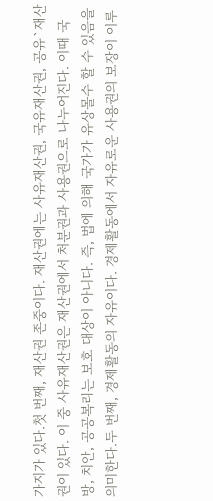가지가 있다.첫 번째, 재산권 존중이다. 재산권에는 사유재산권, 국유재산권, 공유`재산권이 있다. 이 중 사유재산권은 재산권에서 처분권과 사용권으로 나누어진다. 이때 국방, 치안, 공공복리는 보호 대상이 아니다. 즉, 법에 의해 국가가 유상몰수 할 수 있음을 의미한다.두 번째, 경제활동의 자유이다. 경제활동에서 자유로운 사용권의 보장이 이루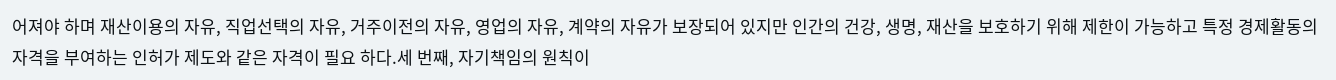어져야 하며 재산이용의 자유, 직업선택의 자유, 거주이전의 자유, 영업의 자유, 계약의 자유가 보장되어 있지만 인간의 건강, 생명, 재산을 보호하기 위해 제한이 가능하고 특정 경제활동의 자격을 부여하는 인허가 제도와 같은 자격이 필요 하다.세 번째, 자기책임의 원칙이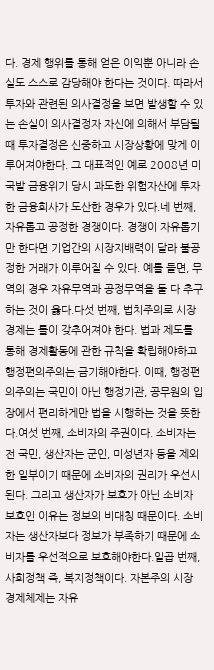다. 경제 행위를 통해 얻은 이익뿐 아니라 손실도 스스로 감당해야 한다는 것이다. 따라서 투자와 관련된 의사결정을 보면 발생할 수 있는 손실이 의사결정자 자신에 의해서 부담될 때 투자결정은 신중하고 시장상황에 맞게 이루어져야한다. 그 대표적인 예로 2008년 미국발 금융위기 당시 과도한 위험자산에 투자한 금융회사가 도산한 경우가 있다.네 번째, 자유롭고 공정한 경쟁이다. 경쟁이 자유롭기만 한다면 기업간의 시장지배력이 달라 불공정한 거래가 이루어질 수 있다. 예를 들면, 무역의 경우 자유무역과 공정무역을 둘 다 추구하는 것이 옳다.다섯 번째, 법치주의로 시장경제는 틀이 갖추어져야 한다. 법과 제도를 통해 경제활동에 관한 규칙을 확립해야하고 행정편의주의는 금기해야한다. 이때, 행정편의주의는 국민이 아닌 행정기관, 공무원의 입장에서 편리하게만 법을 시행하는 것을 뜻한다.여섯 번째, 소비자의 주권이다. 소비자는 전 국민, 생산자는 군인, 미성년자 등을 제외한 일부이기 때문에 소비자의 권리가 우선시된다. 그리고 생산자가 보호가 아닌 소비자 보호인 이유는 정보의 비대칭 때문이다. 소비자는 생산자보다 정보가 부족하기 때문에 소비자를 우선적으로 보호해야한다.일곱 번째, 사회정책 즉, 복지정책이다. 자본주의 시장 경제체제는 자유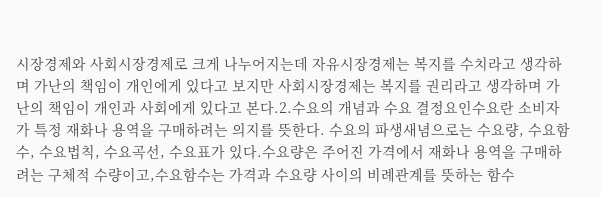시장경제와 사회시장경제로 크게 나누어지는데 자유시장경제는 복지를 수치라고 생각하며 가난의 책임이 개인에게 있다고 보지만 사회시장경제는 복지를 권리라고 생각하며 가난의 책임이 개인과 사회에게 있다고 본다.2.수요의 개념과 수요 결정요인수요란 소비자가 특정 재화나 용역을 구매하려는 의지를 뜻한다. 수요의 파생새념으로는 수요량, 수요함수, 수요법칙, 수요곡선, 수요표가 있다.수요량은 주어진 가격에서 재화나 용역을 구매하려는 구체적 수량이고,수요함수는 가격과 수요량 사이의 비례관계를 뜻하는 함수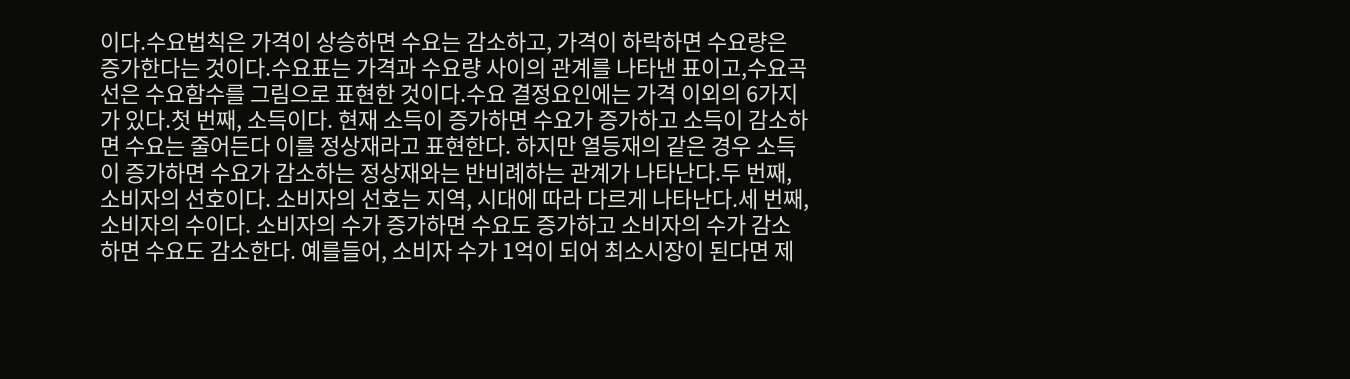이다.수요법칙은 가격이 상승하면 수요는 감소하고, 가격이 하락하면 수요량은 증가한다는 것이다.수요표는 가격과 수요량 사이의 관계를 나타낸 표이고,수요곡선은 수요함수를 그림으로 표현한 것이다.수요 결정요인에는 가격 이외의 6가지가 있다.첫 번째, 소득이다. 현재 소득이 증가하면 수요가 증가하고 소득이 감소하면 수요는 줄어든다 이를 정상재라고 표현한다. 하지만 열등재의 같은 경우 소득이 증가하면 수요가 감소하는 정상재와는 반비례하는 관계가 나타난다.두 번째, 소비자의 선호이다. 소비자의 선호는 지역, 시대에 따라 다르게 나타난다.세 번째, 소비자의 수이다. 소비자의 수가 증가하면 수요도 증가하고 소비자의 수가 감소하면 수요도 감소한다. 예를들어, 소비자 수가 1억이 되어 최소시장이 된다면 제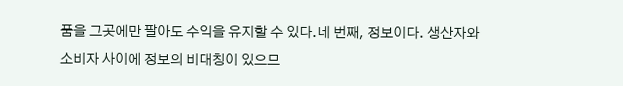품을 그곳에만 팔아도 수익을 유지할 수 있다.네 번째, 정보이다. 생산자와 소비자 사이에 정보의 비대칭이 있으므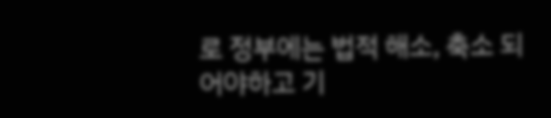로 정부에는 법적 해소, 축소 되어야하고 기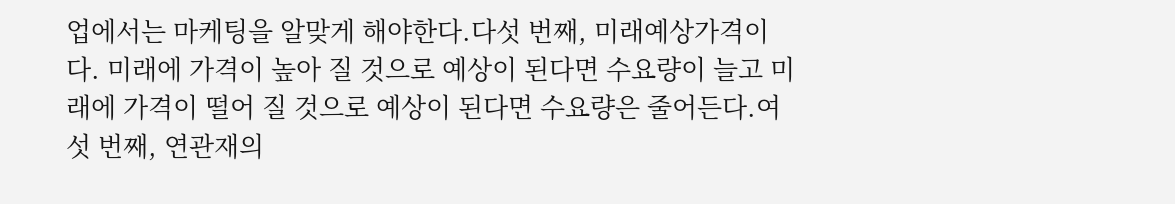업에서는 마케팅을 알맞게 해야한다.다섯 번째, 미래예상가격이다. 미래에 가격이 높아 질 것으로 예상이 된다면 수요량이 늘고 미래에 가격이 떨어 질 것으로 예상이 된다면 수요량은 줄어든다.여섯 번째, 연관재의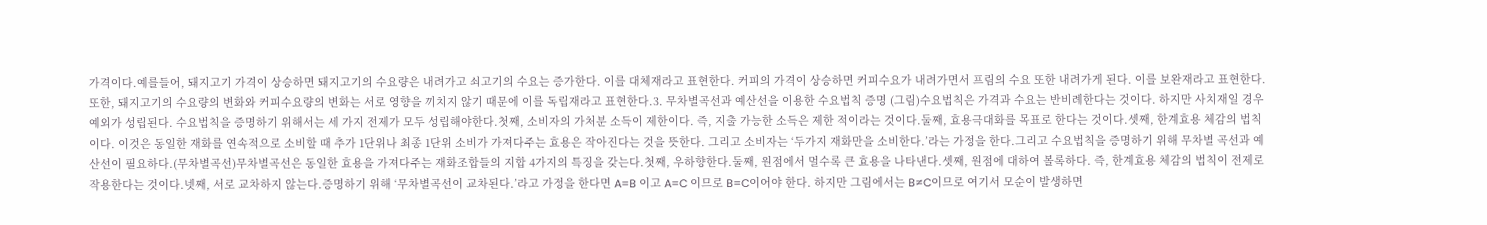가격이다.예를들어, 돼지고기 가격이 상승하면 돼지고기의 수요량은 내려가고 쇠고기의 수요는 증가한다. 이를 대체재라고 표현한다. 커피의 가격이 상승하면 커피수요가 내려가면서 프림의 수요 또한 내려가게 된다. 이를 보완재라고 표현한다. 또한, 돼지고기의 수요량의 변화와 커피수요량의 변화는 서로 영향을 끼치지 않기 때문에 이를 독립재라고 표현한다.3. 무차별곡선과 예산선을 이용한 수요법칙 증명 (그림)수요법칙은 가격과 수요는 반비례한다는 것이다. 하지만 사치재일 경우 예외가 성립된다. 수요법칙을 증명하기 위해서는 세 가지 전제가 모두 성립해야한다.첫째, 소비자의 가처분 소득이 제한이다. 즉, 지출 가능한 소득은 제한 적이라는 것이다.둘째, 효용극대화를 목표로 한다는 것이다.셋째, 한계효용 체감의 법칙이다. 이것은 동일한 재화를 연속적으로 소비할 때 추가 1단위나 최종 1단위 소비가 가져다주는 효용은 작아진다는 것을 뜻한다. 그리고 소비자는 ‘두가지 재화만을 소비한다.’라는 가정을 한다.그리고 수요법칙을 증명하기 위해 무차별 곡선과 예산선이 필요하다.(무차별곡선)무차별곡선은 동일한 효용을 가져다주는 재화조합들의 지합 4가지의 특징을 갖는다.첫째, 우하향한다.둘째, 원점에서 멀수록 큰 효용을 나타낸다.셋째, 원점에 대하여 볼록하다. 즉, 한계효용 체감의 법칙이 전제로 작용한다는 것이다.넷째, 서로 교차하지 않는다.증명하기 위해 ‘무차별곡선이 교차된다.’라고 가정을 한다면 A=B 이고 A=C 이므로 B=C이어야 한다. 하지만 그림에서는 B≠C이므로 여기서 모순이 발생하면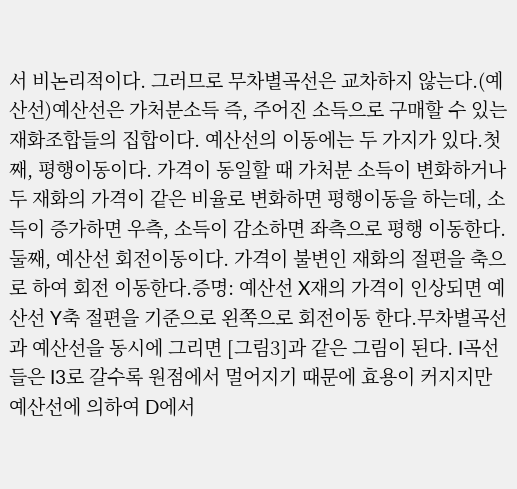서 비논리적이다. 그러므로 무차별곡선은 교차하지 않는다.(예산선)예산선은 가처분소득 즉, 주어진 소득으로 구매할 수 있는 재화조합들의 집합이다. 예산선의 이동에는 두 가지가 있다.첫째, 평행이동이다. 가격이 동일할 때 가처분 소득이 변화하거나 두 재화의 가격이 같은 비율로 변화하면 평행이동을 하는데, 소득이 증가하면 우측, 소득이 감소하면 좌측으로 평행 이동한다.둘째, 예산선 회전이동이다. 가격이 불변인 재화의 절편을 축으로 하여 회전 이동한다.증명: 예산선 X재의 가격이 인상되면 예산선 Y축 절편을 기준으로 왼쪽으로 회전이동 한다.무차별곡선과 예산선을 동시에 그리면 [그림3]과 같은 그림이 된다. I곡선들은 I3로 갈수록 원점에서 멀어지기 때문에 효용이 커지지만 예산선에 의하여 D에서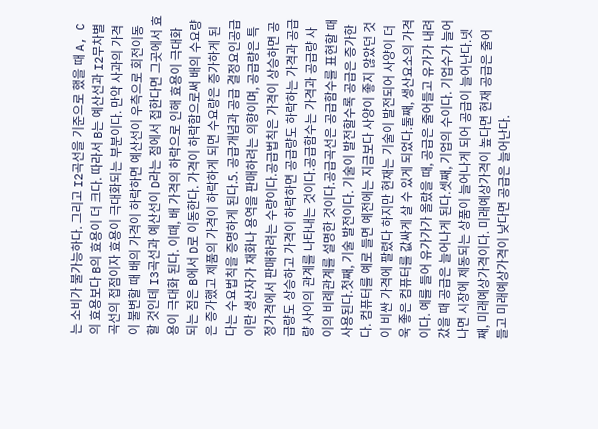는 소비가 불가능하다. 그리고 I2곡선을 기준으로 했을 때 A, C의 효용보다 B의 효용이 더 크다. 따라서 B는 예산선과 I2무차별곡선의 접점이자 효용이 극대화되는 부분이다. 만약 사과의 가격이 불변할 때 배의 가격이 하락하면 예산선이 우측으로 회전이동 할 것인데 I3곡선과 예산선이 D라는 점에서 접한다면 그곳에서 효용이 극대화 된다. 이때, 배 가격의 하락으로 인해 효용이 극대화 되는 점은 B에서 D로 이동한다. 가격이 하락함으로써 배의 수요량은 증가했고 제품의 가격이 하락하게 되면 수요량은 증가하게 된다는 수요법칙을 증명하게 된다.5. 공급개념과 공급 결정요인공급이란 생산자가 재화나 용역을 판매하려는 의향이며, 공급량은 특정가격에서 판매하려는 수량이다.공급법칙은 가격이 상승하면 공급량도 상승하고 가격이 하락하면 공급량도 하락하는 가격과 공급량 사이의 관계를 나타내는 것이다.공급함수는 가격과 공급량 사이의 비례관계를 설명한 것이다.공급곡선은 공급함수를 표현할 때 사용된다.첫째, 기술 발전이다. 기술이 발전할수록 공급은 증가한다. 컴퓨터를 예로 들면 예전에는 지금보다 사양이 좋지 않았던 것이 비싼 가격에 팔렸다 하지만 현재는 기술이 발전되어 사양이 더욱 좋은 컴퓨터를 값싸게 살 수 있게 되었다.둘째, 생산요소의 가격이다. 예를 들어 유가가가 올랐을 때, 공급은 줄어들고 유가가 내려갔을 때 공급은 늘어나게 된다.셋째, 기업의 수이다. 기업수가 늘어나면 시장에 제동되는 상품이 늘어나게 되어 공급이 늘어난다.넷째, 미래예상가격이다. 미래예상가격이 높다면 현재 공급은 줄어들고 미래예상가격이 낮다면 공급은 늘어난다.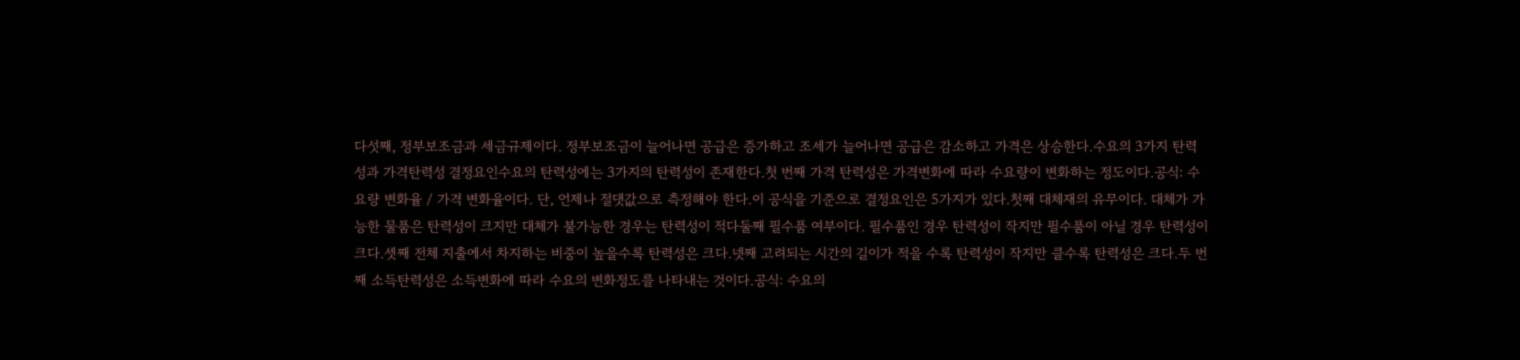다섯째, 정부보조금과 세금규제이다. 정부보조금이 늘어나면 공급은 증가하고 조세가 늘어나면 공급은 감소하고 가격은 상승한다.수요의 3가지 탄력성과 가격탄력성 결정요인수요의 탄력성에는 3가지의 탄력성이 존재한다.첫 번째 가격 탄력성은 가격변화에 따라 수요량이 변화하는 정도이다.공식: 수요량 변화율 / 가격 변화율이다. 단, 언제나 절댓값으로 측정해야 한다.이 공식을 기준으로 결정요인은 5가지가 있다.첫째 대체재의 유무이다. 대체가 가능한 물품은 탄력성이 크지만 대체가 불가능한 경우는 탄력성이 적다둘째 필수품 여부이다. 필수품인 경우 탄력성이 작지만 필수품이 아닐 경우 탄력성이 크다.셋째 전체 지출에서 차지하는 비중이 높을수록 탄력성은 크다.넷째 고려되는 시간의 길이가 적을 수록 탄력성이 작지만 클수록 탄력성은 크다.두 번째 소득탄력성은 소득변화에 따라 수요의 변화정도를 나타내는 것이다.공식: 수요의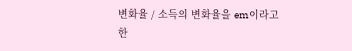변화율 / 소득의 변화율을 em이라고 한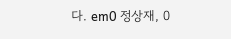다. em0 정상재, 0